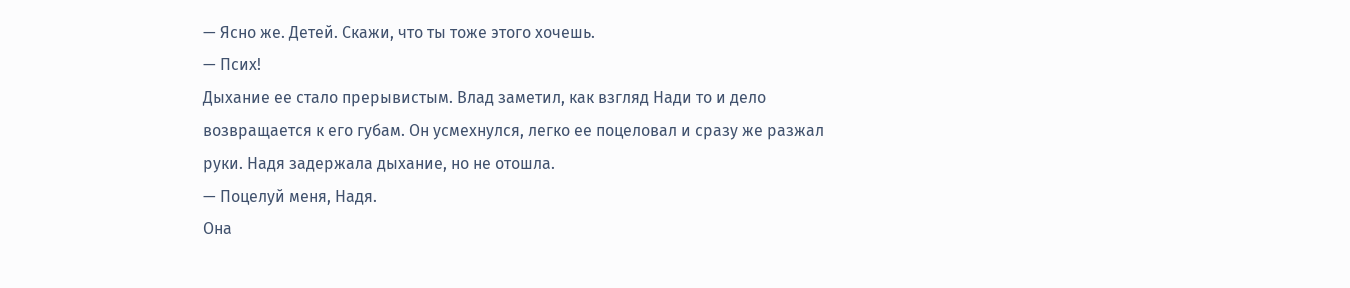— Ясно же. Детей. Скажи, что ты тоже этого хочешь.
— Псих!
Дыхание ее стало прерывистым. Влад заметил, как взгляд Нади то и дело возвращается к его губам. Он усмехнулся, легко ее поцеловал и сразу же разжал руки. Надя задержала дыхание, но не отошла.
— Поцелуй меня, Надя.
Она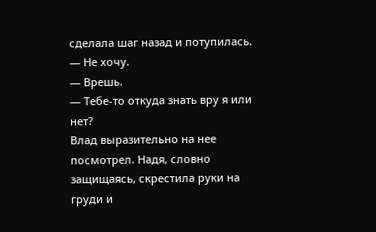сделала шаг назад и потупилась.
— Не хочу.
— Врешь.
— Тебе-то откуда знать вру я или нет?
Влад выразительно на нее посмотрел. Надя, словно защищаясь, скрестила руки на груди и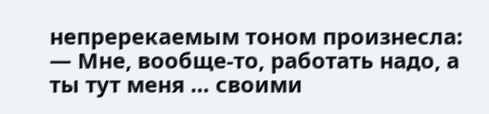непререкаемым тоном произнесла:
— Мне, вообще-то, работать надо, а ты тут меня … своими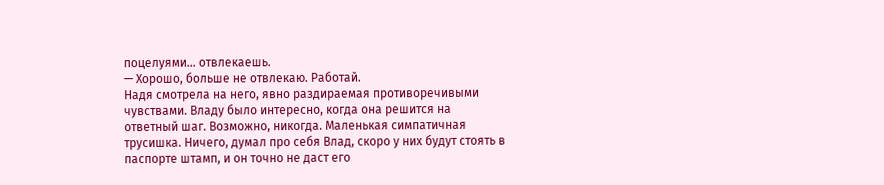поцелуями… отвлекаешь.
— Хорошо, больше не отвлекаю. Работай.
Надя смотрела на него, явно раздираемая противоречивыми чувствами. Владу было интересно, когда она решится на ответный шаг. Возможно, никогда. Маленькая симпатичная трусишка. Ничего, думал про себя Влад, скоро у них будут стоять в паспорте штамп, и он точно не даст его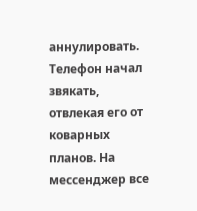аннулировать.
Телефон начал звякать, отвлекая его от коварных планов. На мессенджер все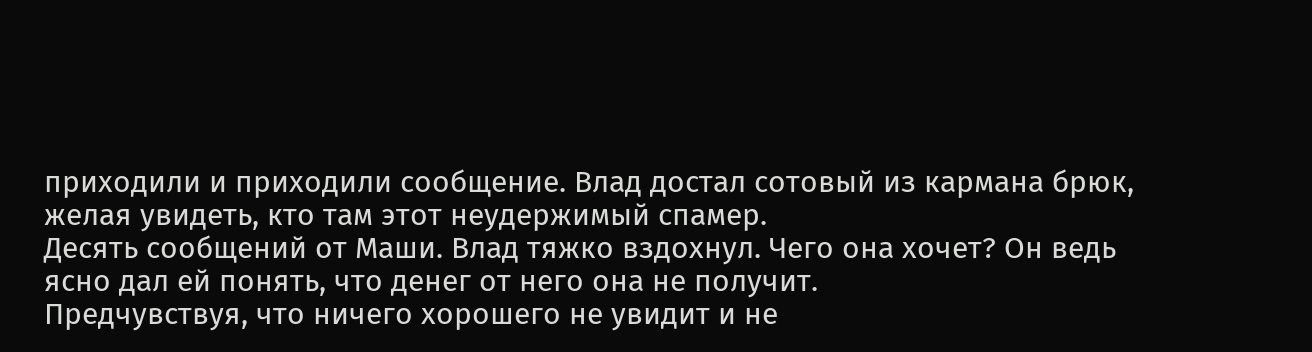приходили и приходили сообщение. Влад достал сотовый из кармана брюк, желая увидеть, кто там этот неудержимый спамер.
Десять сообщений от Маши. Влад тяжко вздохнул. Чего она хочет? Он ведь ясно дал ей понять, что денег от него она не получит.
Предчувствуя, что ничего хорошего не увидит и не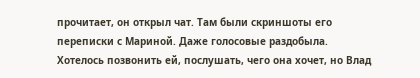прочитает, он открыл чат. Там были скриншоты его переписки с Мариной. Даже голосовые раздобыла.
Хотелось позвонить ей, послушать, чего она хочет, но Влад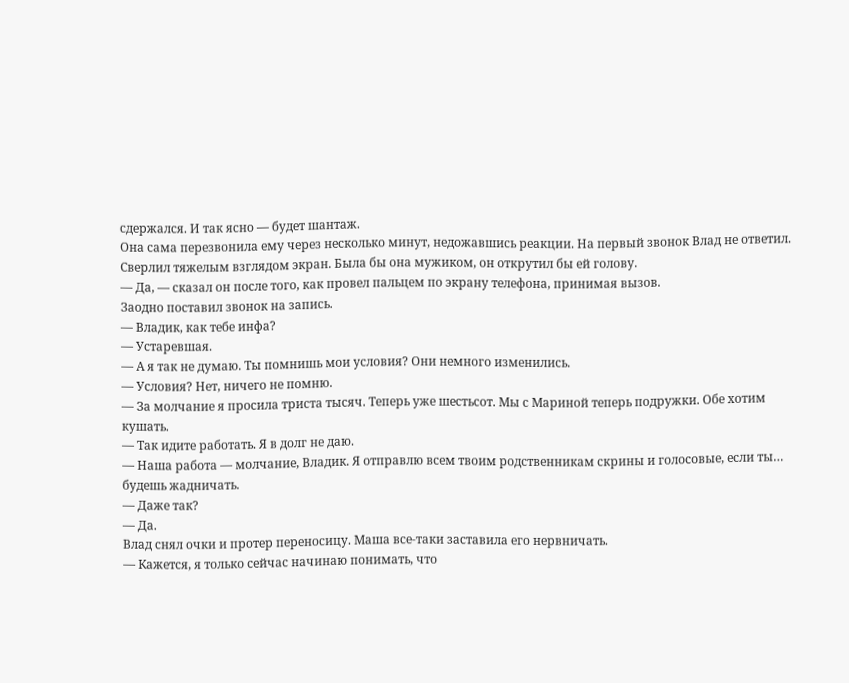сдержался. И так ясно — будет шантаж.
Она сама перезвонила ему через несколько минут, недожавшись реакции. На первый звонок Влад не ответил. Сверлил тяжелым взглядом экран. Была бы она мужиком, он открутил бы ей голову.
— Да, — сказал он после того, как провел пальцем по экрану телефона, принимая вызов.
Заодно поставил звонок на запись.
— Владик, как тебе инфа?
— Устаревшая.
— А я так не думаю. Ты помнишь мои условия? Они немного изменились.
— Условия? Нет, ничего не помню.
— За молчание я просила триста тысяч. Теперь уже шестьсот. Мы с Мариной теперь подружки. Обе хотим кушать.
— Так идите работать. Я в долг не даю.
— Наша работа — молчание, Владик. Я отправлю всем твоим родственникам скрины и голосовые, если ты… будешь жадничать.
— Даже так?
— Да.
Влад снял очки и протер переносицу. Маша все-таки заставила его нервничать.
— Кажется, я только сейчас начинаю понимать, что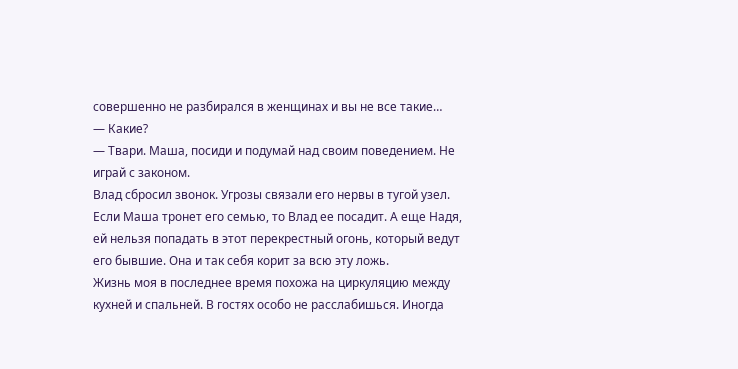совершенно не разбирался в женщинах и вы не все такие…
— Какие?
— Твари. Маша, посиди и подумай над своим поведением. Не играй с законом.
Влад сбросил звонок. Угрозы связали его нервы в тугой узел.
Если Маша тронет его семью, то Влад ее посадит. А еще Надя, ей нельзя попадать в этот перекрестный огонь, который ведут его бывшие. Она и так себя корит за всю эту ложь.
Жизнь моя в последнее время похожа на циркуляцию между кухней и спальней. В гостях особо не расслабишься. Иногда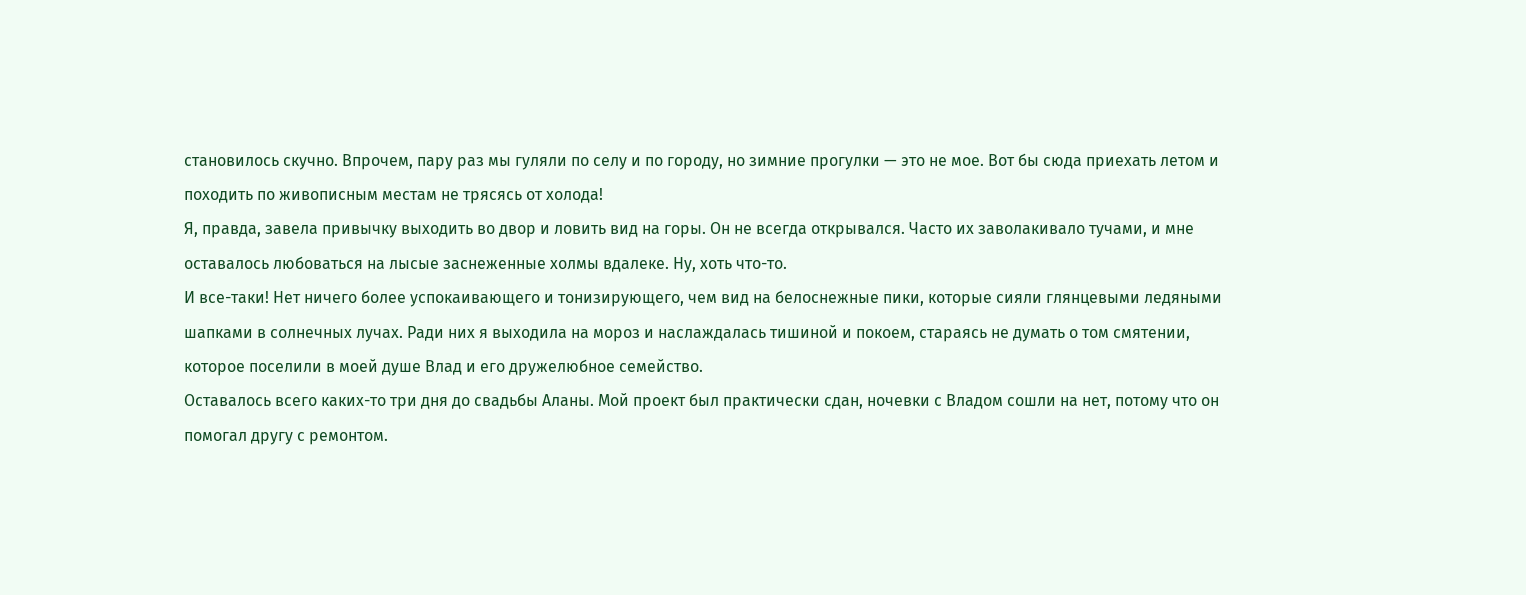становилось скучно. Впрочем, пару раз мы гуляли по селу и по городу, но зимние прогулки — это не мое. Вот бы сюда приехать летом и походить по живописным местам не трясясь от холода!
Я, правда, завела привычку выходить во двор и ловить вид на горы. Он не всегда открывался. Часто их заволакивало тучами, и мне оставалось любоваться на лысые заснеженные холмы вдалеке. Ну, хоть что-то.
И все-таки! Нет ничего более успокаивающего и тонизирующего, чем вид на белоснежные пики, которые сияли глянцевыми ледяными шапками в солнечных лучах. Ради них я выходила на мороз и наслаждалась тишиной и покоем, стараясь не думать о том смятении, которое поселили в моей душе Влад и его дружелюбное семейство.
Оставалось всего каких-то три дня до свадьбы Аланы. Мой проект был практически сдан, ночевки с Владом сошли на нет, потому что он помогал другу с ремонтом.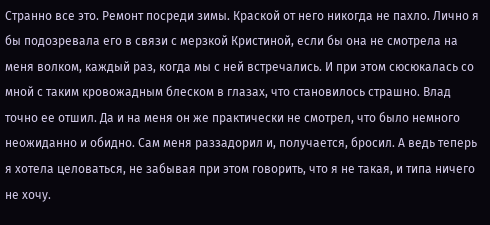Странно все это. Ремонт посреди зимы. Краской от него никогда не пахло. Лично я бы подозревала его в связи с мерзкой Кристиной, если бы она не смотрела на меня волком, каждый раз, когда мы с ней встречались. И при этом сюсюкалась со мной с таким кровожадным блеском в глазах, что становилось страшно. Влад точно ее отшил. Да и на меня он же практически не смотрел, что было немного неожиданно и обидно. Сам меня раззадорил и, получается, бросил. А ведь теперь я хотела целоваться, не забывая при этом говорить, что я не такая, и типа ничего не хочу.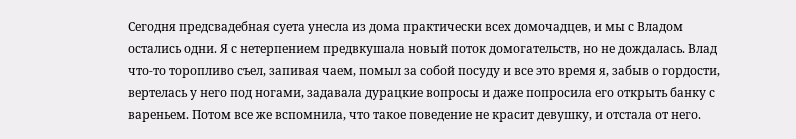Сегодня предсвадебная суета унесла из дома практически всех домочадцев, и мы с Владом остались одни. Я с нетерпением предвкушала новый поток домогательств, но не дождалась. Влад что-то торопливо съел, запивая чаем, помыл за собой посуду и все это время я, забыв о гордости, вертелась у него под ногами, задавала дурацкие вопросы и даже попросила его открыть банку с вареньем. Потом все же вспомнила, что такое поведение не красит девушку, и отстала от него.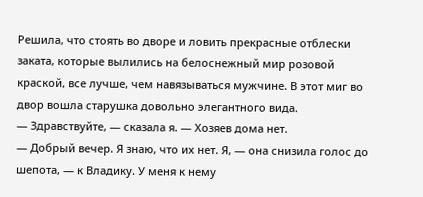Решила, что стоять во дворе и ловить прекрасные отблески заката, которые вылились на белоснежный мир розовой краской, все лучше, чем навязываться мужчине. В этот миг во двор вошла старушка довольно элегантного вида.
— Здравствуйте, — сказала я. — Хозяев дома нет.
— Добрый вечер. Я знаю, что их нет. Я, — она снизила голос до шепота, — к Владику. У меня к нему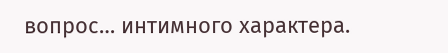вопрос… интимного характера.